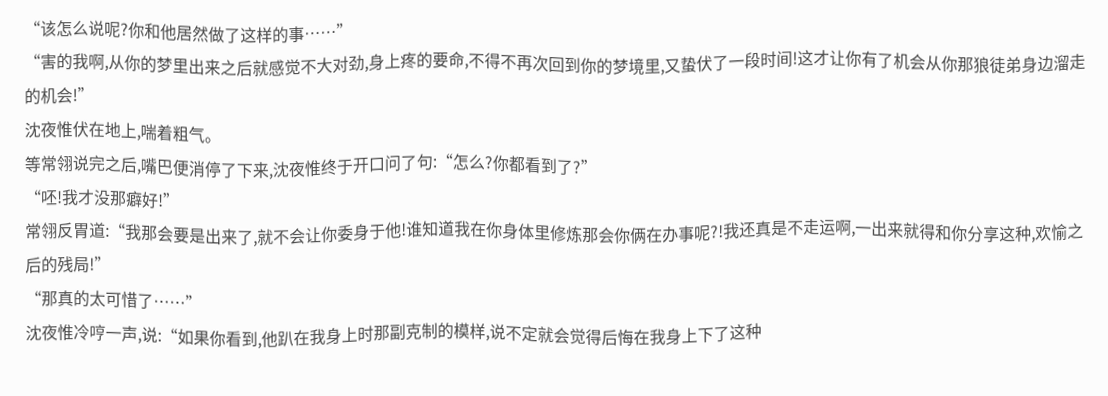“该怎么说呢?你和他居然做了这样的事……”
“害的我啊,从你的梦里出来之后就感觉不大对劲,身上疼的要命,不得不再次回到你的梦境里,又蛰伏了一段时间!这才让你有了机会从你那狼徒弟身边溜走的机会!”
沈夜惟伏在地上,喘着粗气。
等常翎说完之后,嘴巴便消停了下来,沈夜惟终于开口问了句:“怎么?你都看到了?”
“呸!我才没那癖好!”
常翎反胃道:“我那会要是出来了,就不会让你委身于他!谁知道我在你身体里修炼那会你俩在办事呢?!我还真是不走运啊,一出来就得和你分享这种,欢愉之后的残局!”
“那真的太可惜了……”
沈夜惟冷哼一声,说:“如果你看到,他趴在我身上时那副克制的模样,说不定就会觉得后悔在我身上下了这种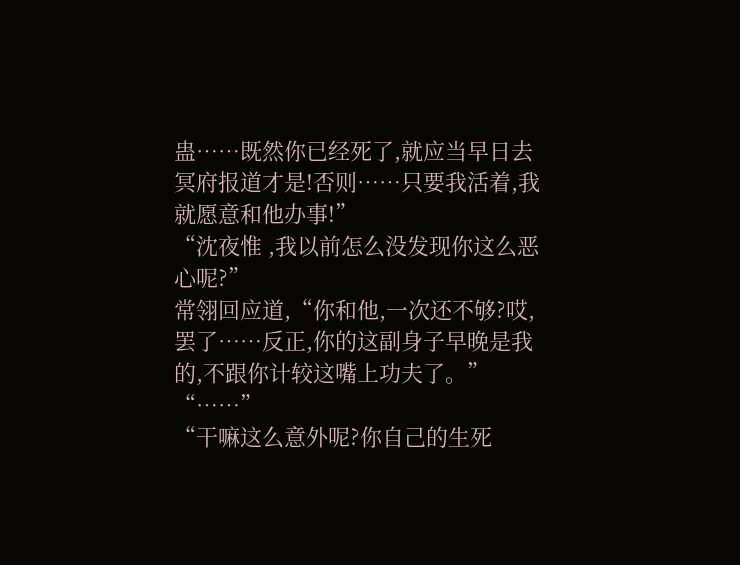蛊……既然你已经死了,就应当早日去冥府报道才是!否则……只要我活着,我就愿意和他办事!”
“沈夜惟 ,我以前怎么没发现你这么恶心呢?”
常翎回应道,“你和他,一次还不够?哎,罢了……反正,你的这副身子早晚是我的,不跟你计较这嘴上功夫了。”
“……”
“干嘛这么意外呢?你自己的生死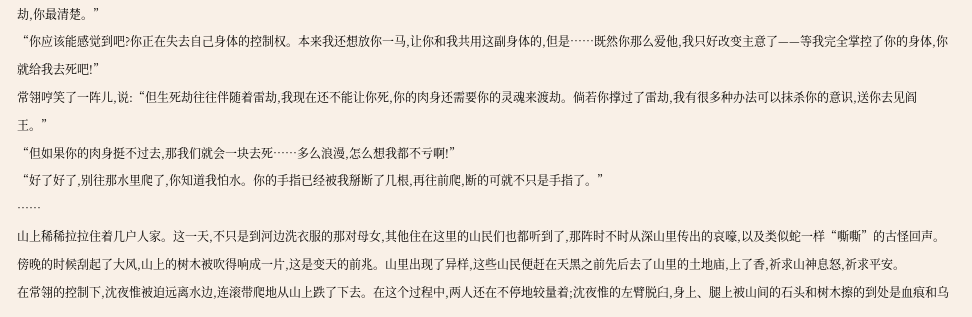劫,你最清楚。”
“你应该能感觉到吧?你正在失去自己身体的控制权。本来我还想放你一马,让你和我共用这副身体的,但是……既然你那么爱他,我只好改变主意了——等我完全掌控了你的身体,你就给我去死吧!”
常翎哼笑了一阵儿,说:“但生死劫往往伴随着雷劫,我现在还不能让你死,你的肉身还需要你的灵魂来渡劫。倘若你撑过了雷劫,我有很多种办法可以抹杀你的意识,送你去见阎王。”
“但如果你的肉身挺不过去,那我们就会一块去死……多么浪漫,怎么想我都不亏啊!”
“好了好了,别往那水里爬了,你知道我怕水。你的手指已经被我掰断了几根,再往前爬,断的可就不只是手指了。”
……
山上稀稀拉拉住着几户人家。这一天,不只是到河边洗衣服的那对母女,其他住在这里的山民们也都听到了,那阵时不时从深山里传出的哀嚎,以及类似蛇一样“嘶嘶”的古怪回声。
傍晚的时候刮起了大风,山上的树木被吹得响成一片,这是变天的前兆。山里出现了异样,这些山民便赶在天黑之前先后去了山里的土地庙,上了香,祈求山神息怒,祈求平安。
在常翎的控制下,沈夜惟被迫远离水边,连滚带爬地从山上跌了下去。在这个过程中,两人还在不停地较量着;沈夜惟的左臂脱臼,身上、腿上被山间的石头和树木擦的到处是血痕和乌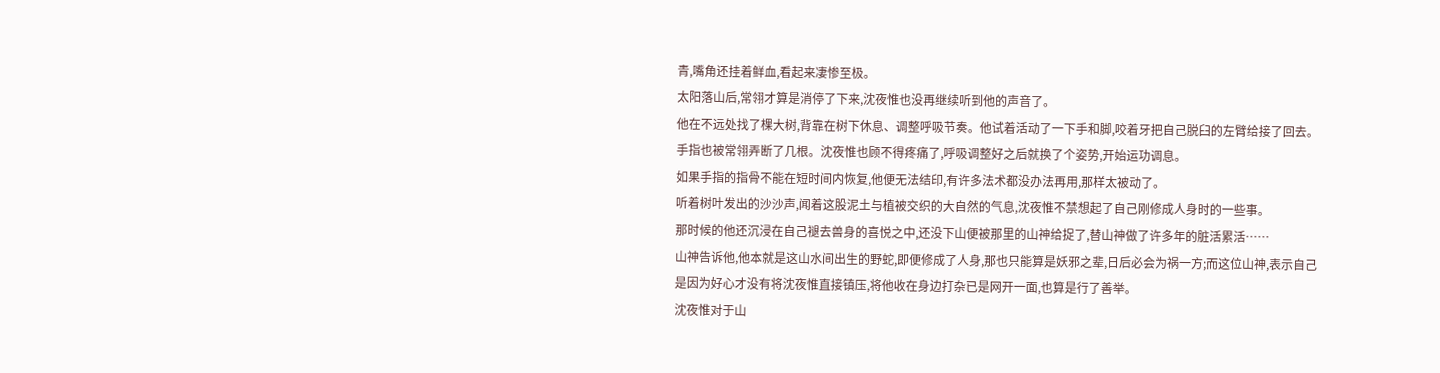青,嘴角还挂着鲜血,看起来凄惨至极。
太阳落山后,常翎才算是消停了下来,沈夜惟也没再继续听到他的声音了。
他在不远处找了棵大树,背靠在树下休息、调整呼吸节奏。他试着活动了一下手和脚,咬着牙把自己脱臼的左臂给接了回去。
手指也被常翎弄断了几根。沈夜惟也顾不得疼痛了,呼吸调整好之后就换了个姿势,开始运功调息。
如果手指的指骨不能在短时间内恢复,他便无法结印,有许多法术都没办法再用,那样太被动了。
听着树叶发出的沙沙声,闻着这股泥土与植被交织的大自然的气息,沈夜惟不禁想起了自己刚修成人身时的一些事。
那时候的他还沉浸在自己褪去兽身的喜悦之中,还没下山便被那里的山神给捉了,替山神做了许多年的脏活累活……
山神告诉他,他本就是这山水间出生的野蛇,即便修成了人身,那也只能算是妖邪之辈,日后必会为祸一方;而这位山神,表示自己是因为好心才没有将沈夜惟直接镇压,将他收在身边打杂已是网开一面,也算是行了善举。
沈夜惟对于山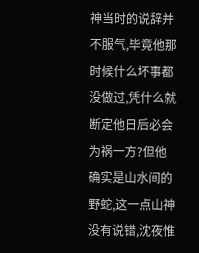神当时的说辞并不服气,毕竟他那时候什么坏事都没做过,凭什么就断定他日后必会为祸一方?但他确实是山水间的野蛇,这一点山神没有说错,沈夜惟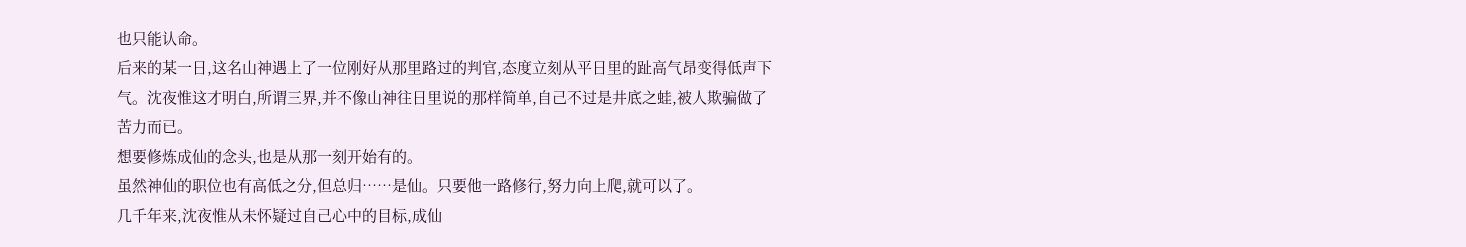也只能认命。
后来的某一日,这名山神遇上了一位刚好从那里路过的判官,态度立刻从平日里的趾高气昂变得低声下气。沈夜惟这才明白,所谓三界,并不像山神往日里说的那样简单,自己不过是井底之蛙,被人欺骗做了苦力而已。
想要修炼成仙的念头,也是从那一刻开始有的。
虽然神仙的职位也有高低之分,但总归……是仙。只要他一路修行,努力向上爬,就可以了。
几千年来,沈夜惟从未怀疑过自己心中的目标,成仙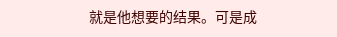就是他想要的结果。可是成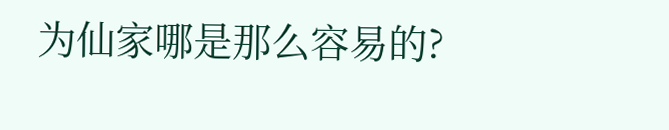为仙家哪是那么容易的?